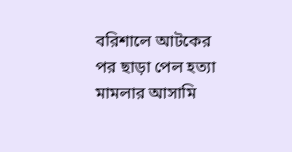বরিশালে আটকের পর ছাড়া পেল হত্যা মামলার আসামি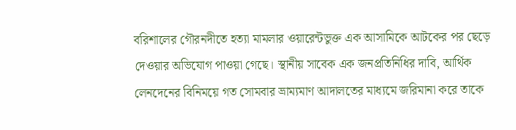বরিশালের গৌরনদীতে হত্যা মামলার ওয়ারেন্টভুক্ত এক আসামিকে আটকের পর ছেড়ে দেওয়ার অভিযোগ পাওয়া গেছে। স্থানীয় সাবেক এক জনপ্রতিনিধির দাবি, আর্থিক লেনদেনের বিনিময়ে গত সোমবার ভ্রাম্যমাণ আদালতের মাধ্যমে জরিমানা করে তাকে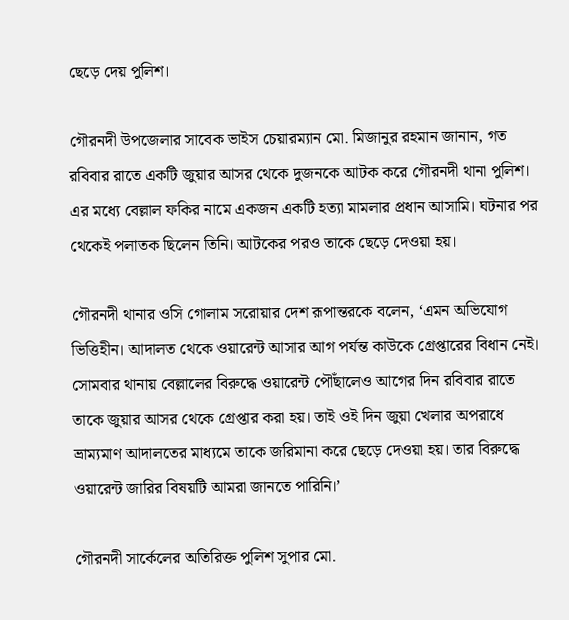ছেড়ে দেয় পুলিশ।

গৌরনদী উপজেলার সাবেক ভাইস চেয়ারম্যান মো. মিজানুর রহমান জানান, গত রবিবার রাতে একটি জুয়ার আসর থেকে দুজনকে আটক করে গৌরনদী থানা পুলিশ। এর মধ্যে বেল্লাল ফকির নামে একজন একটি হত্যা মামলার প্রধান আসামি। ঘটনার পর থেকেই পলাতক ছিলেন তিনি। আটকের পরও তাকে ছেড়ে দেওয়া হয়।

গৌরনদী থানার ওসি গোলাম সরোয়ার দেশ রূপান্তরকে বলেন, ‘এমন অভিযোগ ভিত্তিহীন। আদালত থেকে ওয়ারেন্ট আসার আগ পর্যন্ত কাউকে গ্রেপ্তারের বিধান নেই। সোমবার থানায় বেল্লালের বিরুদ্ধে ওয়ারেন্ট পৌঁছালেও আগের দিন রবিবার রাতে তাকে জুয়ার আসর থেকে গ্রেপ্তার করা হয়। তাই ওই দিন জুয়া খেলার অপরাধে ভ্রাম্যমাণ আদালতের মাধ্যমে তাকে জরিমানা করে ছেড়ে দেওয়া হয়। তার বিরুদ্ধে ওয়ারেন্ট জারির বিষয়টি আমরা জানতে পারিনি।’

গৌরনদী সার্কেলের অতিরিক্ত পুলিশ সুপার মো.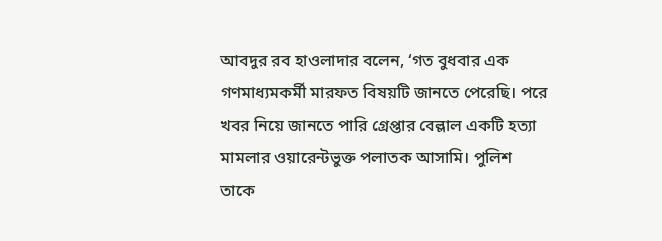আবদুর রব হাওলাদার বলেন, ‘গত বুধবার এক গণমাধ্যমকর্মী মারফত বিষয়টি জানতে পেরেছি। পরে খবর নিয়ে জানতে পারি গ্রেপ্তার বেল্লাল একটি হত্যা মামলার ওয়ারেন্টভুক্ত পলাতক আসামি। পুলিশ তাকে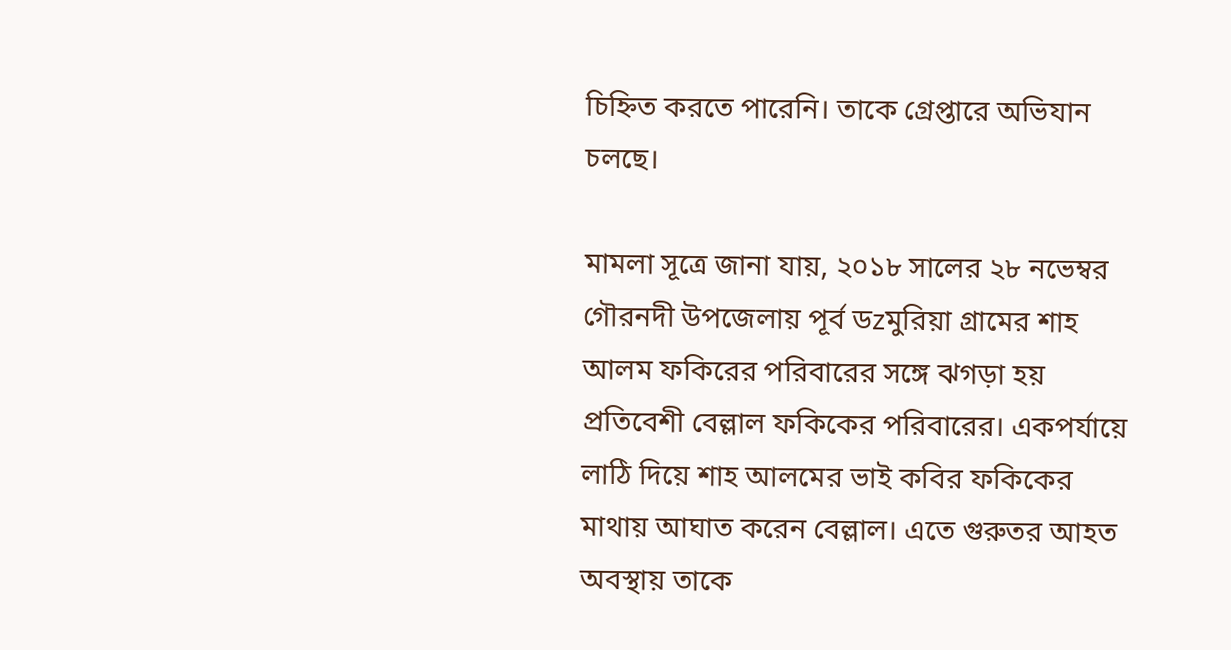চিহ্নিত করতে পারেনি। তাকে গ্রেপ্তারে অভিযান চলছে।

মামলা সূত্রে জানা যায়, ২০১৮ সালের ২৮ নভেম্বর গৌরনদী উপজেলায় পূর্ব ডzমুরিয়া গ্রামের শাহ আলম ফকিরের পরিবারের সঙ্গে ঝগড়া হয় প্রতিবেশী বেল্লাল ফকিকের পরিবারের। একপর্যায়ে লাঠি দিয়ে শাহ আলমের ভাই কবির ফকিকের মাথায় আঘাত করেন বেল্লাল। এতে গুরুতর আহত অবস্থায় তাকে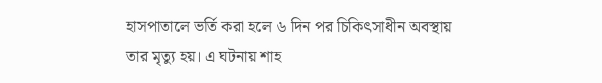হাসপাতালে ভর্তি করা হলে ৬ দিন পর চিকিৎসাধীন অবস্থায় তার মৃত্যু হয়। এ ঘটনায় শাহ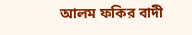আলম ফকির বাদী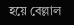হয়ে বেল্লাল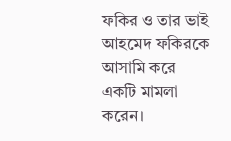ফকির ও তার ভাই আহমেদ ফকিরকে আসামি করে একটি মামলা করেন।